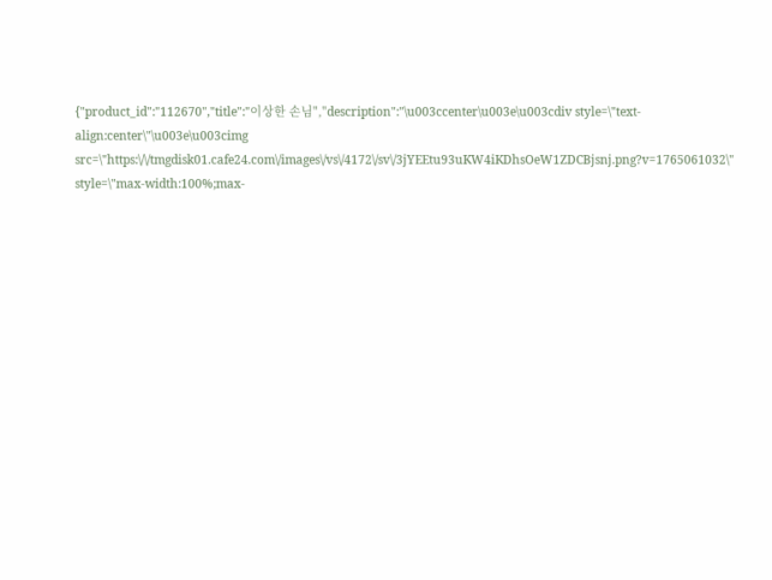{"product_id":"112670","title":"이상한 손님","description":"\u003ccenter\u003e\u003cdiv style=\"text-align:center\"\u003e\u003cimg src=\"https:\/\/tmgdisk01.cafe24.com\/images\/vs\/4172\/sv\/3jYEEtu93uKW4iKDhsOeW1ZDCBjsnj.png?v=1765061032\" style=\"max-width:100%;max-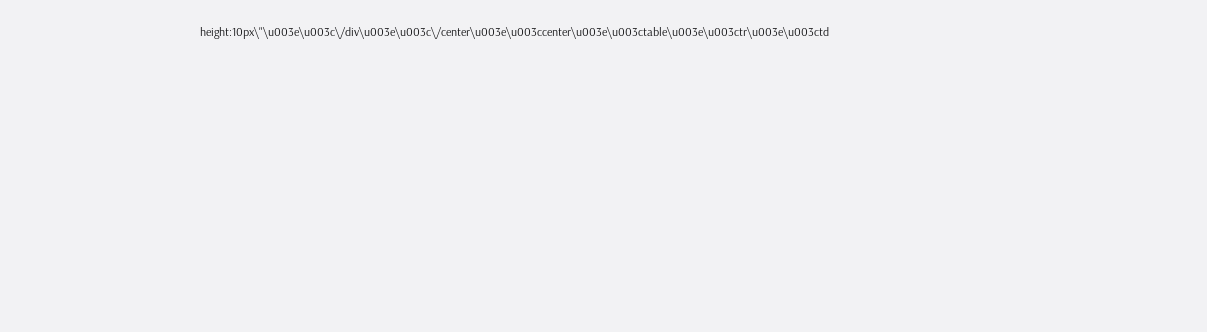height:10px\"\u003e\u003c\/div\u003e\u003c\/center\u003e\u003ccenter\u003e\u003ctable\u003e\u003ctr\u003e\u003ctd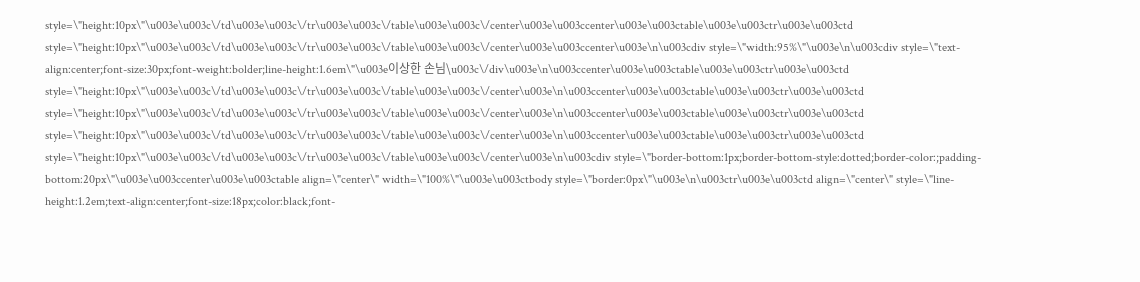style=\"height:10px\"\u003e\u003c\/td\u003e\u003c\/tr\u003e\u003c\/table\u003e\u003c\/center\u003e\u003ccenter\u003e\u003ctable\u003e\u003ctr\u003e\u003ctd style=\"height:10px\"\u003e\u003c\/td\u003e\u003c\/tr\u003e\u003c\/table\u003e\u003c\/center\u003e\u003ccenter\u003e\n\u003cdiv style=\"width:95%\"\u003e\n\u003cdiv style=\"text-align:center;font-size:30px;font-weight:bolder;line-height:1.6em\"\u003e이상한 손님\u003c\/div\u003e\n\u003ccenter\u003e\u003ctable\u003e\u003ctr\u003e\u003ctd style=\"height:10px\"\u003e\u003c\/td\u003e\u003c\/tr\u003e\u003c\/table\u003e\u003c\/center\u003e\n\u003ccenter\u003e\u003ctable\u003e\u003ctr\u003e\u003ctd style=\"height:10px\"\u003e\u003c\/td\u003e\u003c\/tr\u003e\u003c\/table\u003e\u003c\/center\u003e\n\u003ccenter\u003e\u003ctable\u003e\u003ctr\u003e\u003ctd style=\"height:10px\"\u003e\u003c\/td\u003e\u003c\/tr\u003e\u003c\/table\u003e\u003c\/center\u003e\n\u003ccenter\u003e\u003ctable\u003e\u003ctr\u003e\u003ctd style=\"height:10px\"\u003e\u003c\/td\u003e\u003c\/tr\u003e\u003c\/table\u003e\u003c\/center\u003e\n\u003cdiv style=\"border-bottom:1px;border-bottom-style:dotted;border-color:;padding-bottom:20px\"\u003e\u003ccenter\u003e\u003ctable align=\"center\" width=\"100%\"\u003e\u003ctbody style=\"border:0px\"\u003e\n\u003ctr\u003e\u003ctd align=\"center\" style=\"line-height:1.2em;text-align:center;font-size:18px;color:black;font-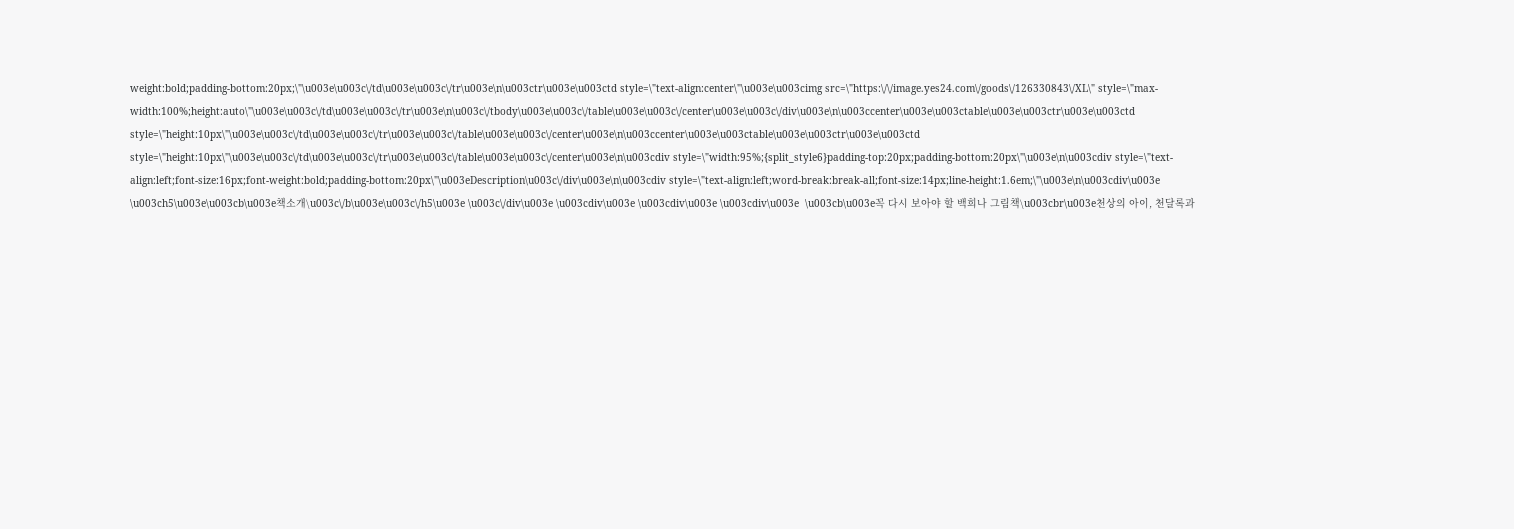weight:bold;padding-bottom:20px;\"\u003e\u003c\/td\u003e\u003c\/tr\u003e\n\u003ctr\u003e\u003ctd style=\"text-align:center\"\u003e\u003cimg src=\"https:\/\/image.yes24.com\/goods\/126330843\/XL\" style=\"max-width:100%;height:auto\"\u003e\u003c\/td\u003e\u003c\/tr\u003e\n\u003c\/tbody\u003e\u003c\/table\u003e\u003c\/center\u003e\u003c\/div\u003e\n\u003ccenter\u003e\u003ctable\u003e\u003ctr\u003e\u003ctd style=\"height:10px\"\u003e\u003c\/td\u003e\u003c\/tr\u003e\u003c\/table\u003e\u003c\/center\u003e\n\u003ccenter\u003e\u003ctable\u003e\u003ctr\u003e\u003ctd style=\"height:10px\"\u003e\u003c\/td\u003e\u003c\/tr\u003e\u003c\/table\u003e\u003c\/center\u003e\n\u003cdiv style=\"width:95%;{split_style6}padding-top:20px;padding-bottom:20px\"\u003e\n\u003cdiv style=\"text-align:left;font-size:16px;font-weight:bold;padding-bottom:20px\"\u003eDescription\u003c\/div\u003e\n\u003cdiv style=\"text-align:left;word-break:break-all;font-size:14px;line-height:1.6em;\"\u003e\n\u003cdiv\u003e \u003ch5\u003e\u003cb\u003e책소개\u003c\/b\u003e\u003c\/h5\u003e \u003c\/div\u003e \u003cdiv\u003e \u003cdiv\u003e \u003cdiv\u003e  \u003cb\u003e꼭 다시 보아야 할 백희나 그림책\u003cbr\u003e천상의 아이, 천달록과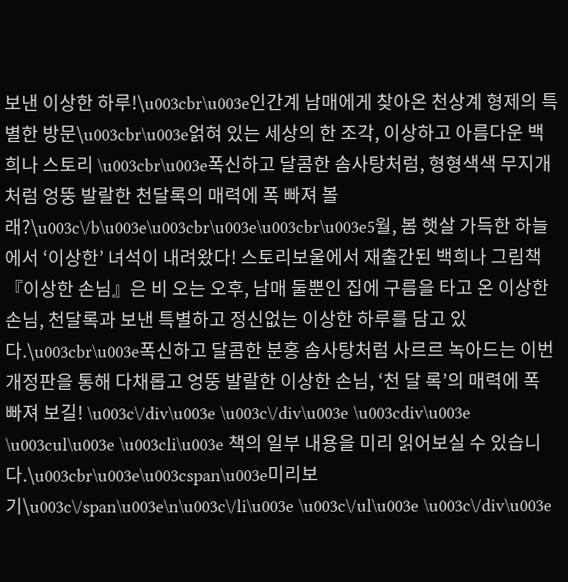보낸 이상한 하루!\u003cbr\u003e인간계 남매에게 찾아온 천상계 형제의 특별한 방문\u003cbr\u003e얽혀 있는 세상의 한 조각, 이상하고 아름다운 백희나 스토리 \u003cbr\u003e폭신하고 달콤한 솜사탕처럼, 형형색색 무지개처럼 엉뚱 발랄한 천달록의 매력에 폭 빠져 볼래?\u003c\/b\u003e\u003cbr\u003e\u003cbr\u003e5월, 봄 햇살 가득한 하늘에서 ‘이상한’ 녀석이 내려왔다! 스토리보울에서 재출간된 백희나 그림책 『이상한 손님』은 비 오는 오후, 남매 둘뿐인 집에 구름을 타고 온 이상한 손님, 천달록과 보낸 특별하고 정신없는 이상한 하루를 담고 있다.\u003cbr\u003e폭신하고 달콤한 분홍 솜사탕처럼 사르르 녹아드는 이번 개정판을 통해 다채롭고 엉뚱 발랄한 이상한 손님, ‘천 달 록’의 매력에 폭 빠져 보길! \u003c\/div\u003e \u003c\/div\u003e \u003cdiv\u003e \u003cul\u003e \u003cli\u003e 책의 일부 내용을 미리 읽어보실 수 있습니다.\u003cbr\u003e\u003cspan\u003e미리보기\u003c\/span\u003e\n\u003c\/li\u003e \u003c\/ul\u003e \u003c\/div\u003e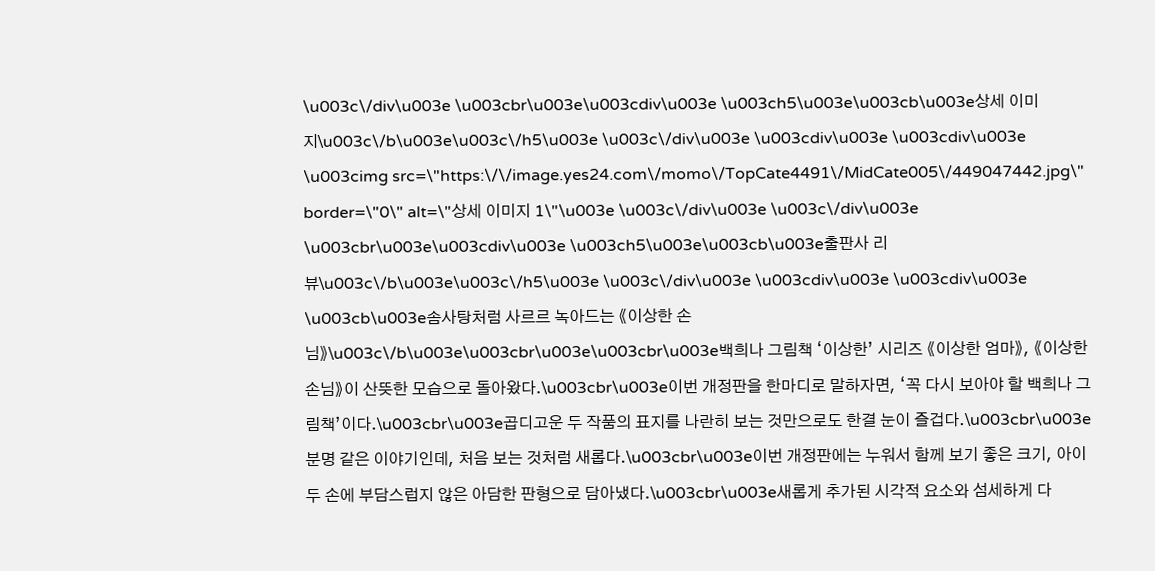\u003c\/div\u003e \u003cbr\u003e\u003cdiv\u003e \u003ch5\u003e\u003cb\u003e상세 이미지\u003c\/b\u003e\u003c\/h5\u003e \u003c\/div\u003e \u003cdiv\u003e \u003cdiv\u003e \u003cimg src=\"https:\/\/image.yes24.com\/momo\/TopCate4491\/MidCate005\/449047442.jpg\" border=\"0\" alt=\"상세 이미지 1\"\u003e \u003c\/div\u003e \u003c\/div\u003e \u003cbr\u003e\u003cdiv\u003e \u003ch5\u003e\u003cb\u003e출판사 리뷰\u003c\/b\u003e\u003c\/h5\u003e \u003c\/div\u003e \u003cdiv\u003e \u003cdiv\u003e  \u003cb\u003e솜사탕처럼 사르르 녹아드는 《이상한 손님》\u003c\/b\u003e\u003cbr\u003e\u003cbr\u003e백희나 그림책 ‘이상한’ 시리즈 《이상한 엄마》, 《이상한 손님》이 산뜻한 모습으로 돌아왔다.\u003cbr\u003e이번 개정판을 한마디로 말하자면, ‘꼭 다시 보아야 할 백희나 그림책’이다.\u003cbr\u003e곱디고운 두 작품의 표지를 나란히 보는 것만으로도 한결 눈이 즐겁다.\u003cbr\u003e분명 같은 이야기인데, 처음 보는 것처럼 새롭다.\u003cbr\u003e이번 개정판에는 누워서 함께 보기 좋은 크기, 아이 두 손에 부담스럽지 않은 아담한 판형으로 담아냈다.\u003cbr\u003e새롭게 추가된 시각적 요소와 섬세하게 다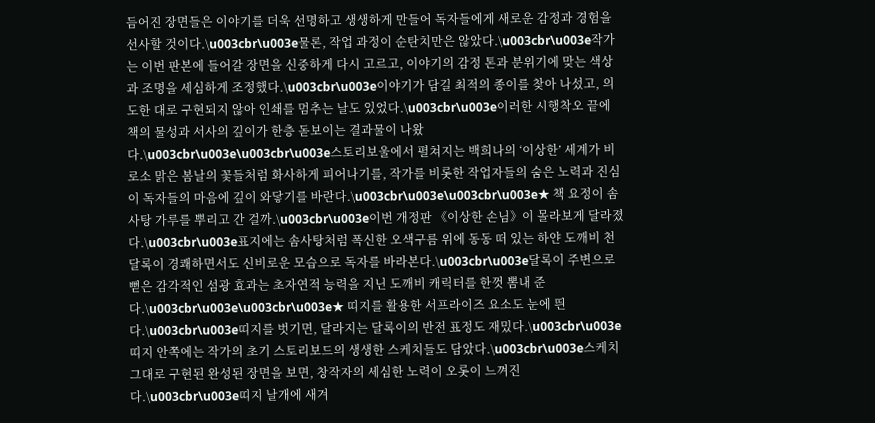듬어진 장면들은 이야기를 더욱 선명하고 생생하게 만들어 독자들에게 새로운 감정과 경험을 선사할 것이다.\u003cbr\u003e물론, 작업 과정이 순탄치만은 않았다.\u003cbr\u003e작가는 이번 판본에 들어갈 장면을 신중하게 다시 고르고, 이야기의 감정 톤과 분위기에 맞는 색상과 조명을 세심하게 조정했다.\u003cbr\u003e이야기가 담길 최적의 종이를 찾아 나섰고, 의도한 대로 구현되지 않아 인쇄를 멈추는 날도 있었다.\u003cbr\u003e이러한 시행착오 끝에 책의 물성과 서사의 깊이가 한층 돋보이는 결과물이 나왔다.\u003cbr\u003e\u003cbr\u003e스토리보울에서 펼쳐지는 백희나의 ‘이상한’ 세계가 비로소 맑은 봄날의 꽃들처럼 화사하게 피어나기를, 작가를 비롯한 작업자들의 숨은 노력과 진심이 독자들의 마음에 깊이 와닿기를 바란다.\u003cbr\u003e\u003cbr\u003e★ 책 요정이 솜사탕 가루를 뿌리고 간 걸까.\u003cbr\u003e이번 개정판 《이상한 손님》이 몰라보게 달라졌다.\u003cbr\u003e표지에는 솜사탕처럼 폭신한 오색구름 위에 동동 떠 있는 하얀 도깨비 천달록이 경쾌하면서도 신비로운 모습으로 독자를 바라본다.\u003cbr\u003e달록이 주변으로 뻗은 감각적인 섬광 효과는 초자연적 능력을 지닌 도깨비 캐릭터를 한껏 뽐내 준다.\u003cbr\u003e\u003cbr\u003e★ 띠지를 활용한 서프라이즈 요소도 눈에 띈다.\u003cbr\u003e띠지를 벗기면, 달라지는 달록이의 반전 표정도 재밌다.\u003cbr\u003e띠지 안쪽에는 작가의 초기 스토리보드의 생생한 스케치들도 담았다.\u003cbr\u003e스케치 그대로 구현된 완성된 장면을 보면, 창작자의 세심한 노력이 오롯이 느껴진다.\u003cbr\u003e띠지 날개에 새겨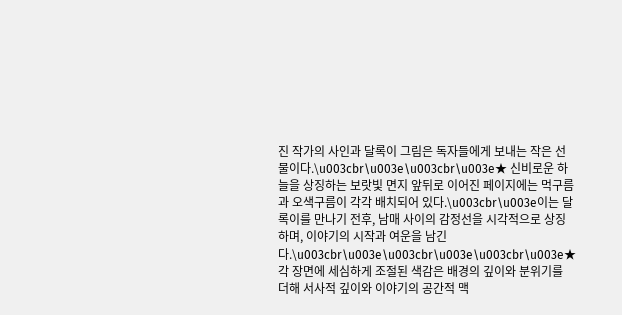진 작가의 사인과 달록이 그림은 독자들에게 보내는 작은 선물이다.\u003cbr\u003e\u003cbr\u003e★ 신비로운 하늘을 상징하는 보랏빛 면지 앞뒤로 이어진 페이지에는 먹구름과 오색구름이 각각 배치되어 있다.\u003cbr\u003e이는 달록이를 만나기 전후, 남매 사이의 감정선을 시각적으로 상징하며, 이야기의 시작과 여운을 남긴다.\u003cbr\u003e\u003cbr\u003e\u003cbr\u003e★ 각 장면에 세심하게 조절된 색감은 배경의 깊이와 분위기를 더해 서사적 깊이와 이야기의 공간적 맥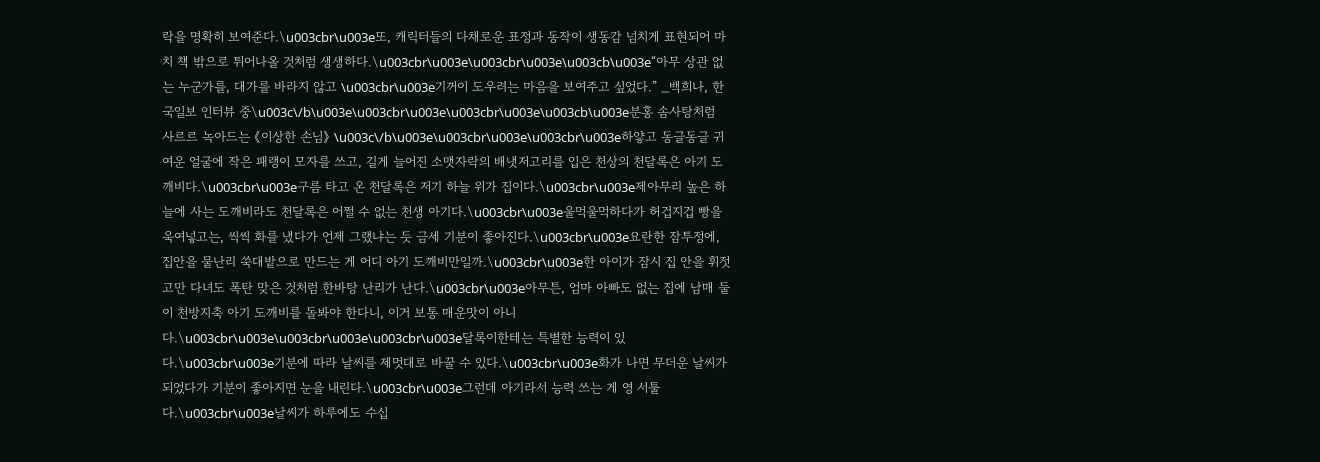락을 명확히 보여준다.\u003cbr\u003e또, 캐릭터들의 다채로운 표정과 동작이 생동감 넘치게 표현되어 마치 책 밖으로 튀어나올 것처럼 생생하다.\u003cbr\u003e\u003cbr\u003e\u003cb\u003e“아무 상관 없는 누군가를, 대가를 바라지 않고 \u003cbr\u003e기꺼이 도우려는 마음을 보여주고 싶었다.” _백희나, 한국일보 인터뷰 중\u003c\/b\u003e\u003cbr\u003e\u003cbr\u003e\u003cb\u003e분홍 솜사탕처럼 사르르 녹아드는 《이상한 손님》 \u003c\/b\u003e\u003cbr\u003e\u003cbr\u003e하얗고 동글동글 귀여운 얼굴에 작은 패랭이 모자를 쓰고, 길게 늘어진 소맷자락의 배냇저고리를 입은 천상의 천달록은 아기 도깨비다.\u003cbr\u003e구름 타고 온 천달록은 저기 하늘 위가 집이다.\u003cbr\u003e제아무리 높은 하늘에 사는 도깨비라도 천달록은 어쩔 수 없는 천생 아기다.\u003cbr\u003e울먹울먹하다가 허겁지겁 빵을 욱여넣고는, 씩씩 화를 냈다가 언제 그랬냐는 듯 금세 기분이 좋아진다.\u003cbr\u003e요란한 잠투정에, 집안을 물난리 쑥대밭으로 만드는 게 어디 아기 도깨비만일까.\u003cbr\u003e한 아이가 잠시 집 안을 휘젓고만 다녀도 폭탄 맞은 것처럼 한바탕 난리가 난다.\u003cbr\u003e아무튼, 엄마 아빠도 없는 집에 남매 둘이 천방지축 아기 도깨비를 돌봐야 한다니, 이거 보통 매운맛이 아니다.\u003cbr\u003e\u003cbr\u003e\u003cbr\u003e달록이한테는 특별한 능력이 있다.\u003cbr\u003e기분에 따라 날씨를 제멋대로 바꿀 수 있다.\u003cbr\u003e화가 나면 무더운 날씨가 되었다가 기분이 좋아지면 눈을 내린다.\u003cbr\u003e그런데 아기라서 능력 쓰는 게 영 서툴다.\u003cbr\u003e날씨가 하루에도 수십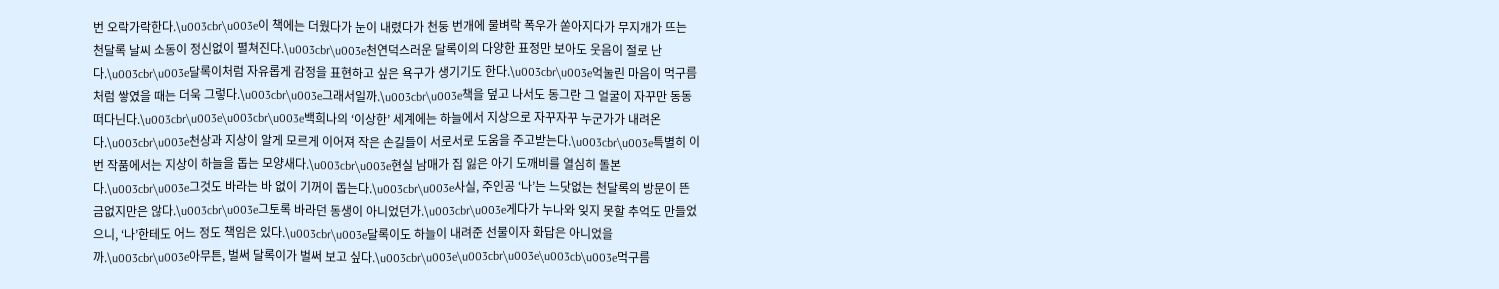번 오락가락한다.\u003cbr\u003e이 책에는 더웠다가 눈이 내렸다가 천둥 번개에 물벼락 폭우가 쏟아지다가 무지개가 뜨는 천달록 날씨 소동이 정신없이 펼쳐진다.\u003cbr\u003e천연덕스러운 달록이의 다양한 표정만 보아도 웃음이 절로 난다.\u003cbr\u003e달록이처럼 자유롭게 감정을 표현하고 싶은 욕구가 생기기도 한다.\u003cbr\u003e억눌린 마음이 먹구름처럼 쌓였을 때는 더욱 그렇다.\u003cbr\u003e그래서일까.\u003cbr\u003e책을 덮고 나서도 동그란 그 얼굴이 자꾸만 동동 떠다닌다.\u003cbr\u003e\u003cbr\u003e백희나의 ‘이상한’ 세계에는 하늘에서 지상으로 자꾸자꾸 누군가가 내려온다.\u003cbr\u003e천상과 지상이 알게 모르게 이어져 작은 손길들이 서로서로 도움을 주고받는다.\u003cbr\u003e특별히 이번 작품에서는 지상이 하늘을 돕는 모양새다.\u003cbr\u003e현실 남매가 집 잃은 아기 도깨비를 열심히 돌본다.\u003cbr\u003e그것도 바라는 바 없이 기꺼이 돕는다.\u003cbr\u003e사실, 주인공 ‘나’는 느닷없는 천달록의 방문이 뜬금없지만은 않다.\u003cbr\u003e그토록 바라던 동생이 아니었던가.\u003cbr\u003e게다가 누나와 잊지 못할 추억도 만들었으니, ‘나’한테도 어느 정도 책임은 있다.\u003cbr\u003e달록이도 하늘이 내려준 선물이자 화답은 아니었을까.\u003cbr\u003e아무튼, 벌써 달록이가 벌써 보고 싶다.\u003cbr\u003e\u003cbr\u003e\u003cb\u003e먹구름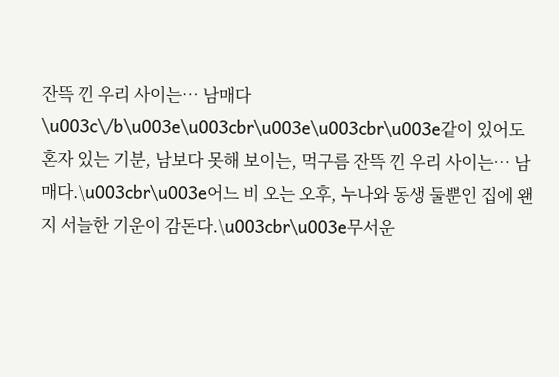잔뜩 낀 우리 사이는… 남매다 \u003c\/b\u003e\u003cbr\u003e\u003cbr\u003e같이 있어도 혼자 있는 기분, 남보다 못해 보이는, 먹구름 잔뜩 낀 우리 사이는… 남매다.\u003cbr\u003e어느 비 오는 오후, 누나와 동생 둘뿐인 집에 왠지 서늘한 기운이 감돈다.\u003cbr\u003e무서운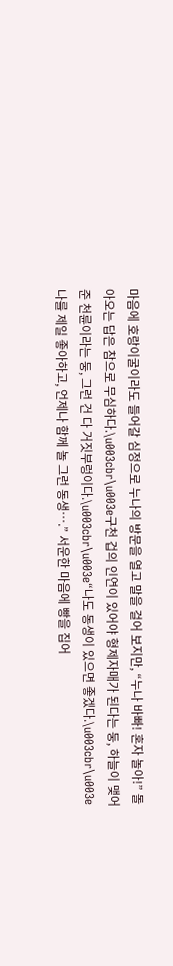마음에 호랑이굴이라도 들어갈 심정으로 누나의 방문을 열고 말을 걸어 보지만, “누나 바빠! 혼자 놀아!” 돌아오는 답은 참으로 무심하다.\u003cbr\u003e구천 겁의 인연이 있어야 형제자매가 된다는 둥, 하늘이 맺어준 천륜이라는 둥, 그런 건 다 거짓부렁이다.\u003cbr\u003e“나도 동생이 있으면 좋겠다.\u003cbr\u003e나를 제일 좋아하고, 언제나 함께 놀 그런 동생….” 서운한 마음에 빵을 집어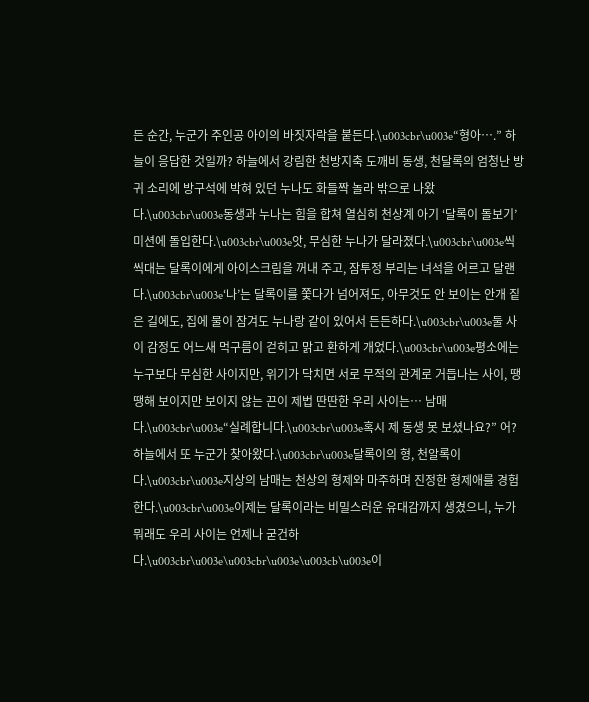든 순간, 누군가 주인공 아이의 바짓자락을 붙든다.\u003cbr\u003e“형아….” 하늘이 응답한 것일까? 하늘에서 강림한 천방지축 도깨비 동생, 천달록의 엄청난 방귀 소리에 방구석에 박혀 있던 누나도 화들짝 놀라 밖으로 나왔다.\u003cbr\u003e동생과 누나는 힘을 합쳐 열심히 천상계 아기 ‘달록이 돌보기’ 미션에 돌입한다.\u003cbr\u003e앗, 무심한 누나가 달라졌다.\u003cbr\u003e씩씩대는 달록이에게 아이스크림을 꺼내 주고, 잠투정 부리는 녀석을 어르고 달랜다.\u003cbr\u003e‘나’는 달록이를 쫓다가 넘어져도, 아무것도 안 보이는 안개 짙은 길에도, 집에 물이 잠겨도 누나랑 같이 있어서 든든하다.\u003cbr\u003e둘 사이 감정도 어느새 먹구름이 걷히고 맑고 환하게 개었다.\u003cbr\u003e평소에는 누구보다 무심한 사이지만, 위기가 닥치면 서로 무적의 관계로 거듭나는 사이, 땡땡해 보이지만 보이지 않는 끈이 제법 딴딴한 우리 사이는… 남매다.\u003cbr\u003e“실례합니다.\u003cbr\u003e혹시 제 동생 못 보셨나요?” 어? 하늘에서 또 누군가 찾아왔다.\u003cbr\u003e달록이의 형, 천알록이다.\u003cbr\u003e지상의 남매는 천상의 형제와 마주하며 진정한 형제애를 경험한다.\u003cbr\u003e이제는 달록이라는 비밀스러운 유대감까지 생겼으니, 누가 뭐래도 우리 사이는 언제나 굳건하다.\u003cbr\u003e\u003cbr\u003e\u003cb\u003e이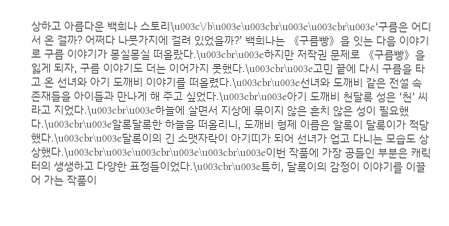상하고 아름다운 백희나 스토리\u003c\/b\u003e\u003cbr\u003e\u003cbr\u003e‘구름은 어디서 온 걸까? 어쩌다 나뭇가지에 걸려 있었을까?’ 백희나는 《구름빵》을 잇는 다음 이야기로 구름 이야기가 몽실몽실 떠올랐다.\u003cbr\u003e하지만 저작권 문제로 《구름빵》을 잃게 되자, 구름 이야기도 더는 이어가지 못했다.\u003cbr\u003e고민 끝에 다시 구름을 타고 온 선녀와 아기 도깨비 이야기를 떠올렸다.\u003cbr\u003e선녀와 도깨비 같은 전설 속 존재들을 아이들과 만나게 해 주고 싶었다.\u003cbr\u003e아기 도깨비 천달록 성은 ‘천’ 씨라고 지었다.\u003cbr\u003e하늘에 살면서 지상에 묶이지 않은 흔치 않은 성이 필요했다.\u003cbr\u003e알록달록한 하늘을 떠올리니, 도깨비 형제 이름은 알록이 달록이가 적당했다.\u003cbr\u003e달록이의 긴 소맷자락이 아기띠가 되어 선녀가 업고 다니는 모습도 상상했다.\u003cbr\u003e\u003cbr\u003e\u003cbr\u003e이번 작품에 가장 공들인 부분은 캐릭터의 생생하고 다양한 표정들이었다.\u003cbr\u003e특히, 달록이의 감정이 이야기를 이끌어 가는 작품이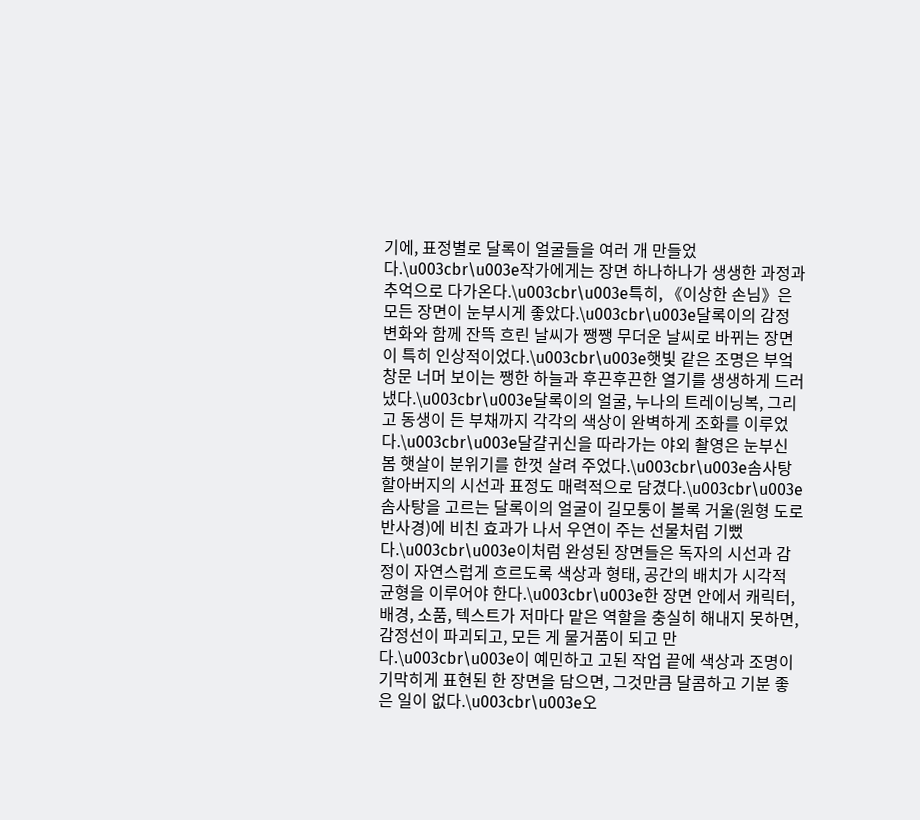기에, 표정별로 달록이 얼굴들을 여러 개 만들었다.\u003cbr\u003e작가에게는 장면 하나하나가 생생한 과정과 추억으로 다가온다.\u003cbr\u003e특히, 《이상한 손님》은 모든 장면이 눈부시게 좋았다.\u003cbr\u003e달록이의 감정 변화와 함께 잔뜩 흐린 날씨가 쨍쨍 무더운 날씨로 바뀌는 장면이 특히 인상적이었다.\u003cbr\u003e햇빛 같은 조명은 부엌 창문 너머 보이는 쨍한 하늘과 후끈후끈한 열기를 생생하게 드러냈다.\u003cbr\u003e달록이의 얼굴, 누나의 트레이닝복, 그리고 동생이 든 부채까지 각각의 색상이 완벽하게 조화를 이루었다.\u003cbr\u003e달걀귀신을 따라가는 야외 촬영은 눈부신 봄 햇살이 분위기를 한껏 살려 주었다.\u003cbr\u003e솜사탕 할아버지의 시선과 표정도 매력적으로 담겼다.\u003cbr\u003e솜사탕을 고르는 달록이의 얼굴이 길모퉁이 볼록 거울(원형 도로 반사경)에 비친 효과가 나서 우연이 주는 선물처럼 기뻤다.\u003cbr\u003e이처럼 완성된 장면들은 독자의 시선과 감정이 자연스럽게 흐르도록 색상과 형태, 공간의 배치가 시각적 균형을 이루어야 한다.\u003cbr\u003e한 장면 안에서 캐릭터, 배경, 소품, 텍스트가 저마다 맡은 역할을 충실히 해내지 못하면, 감정선이 파괴되고, 모든 게 물거품이 되고 만다.\u003cbr\u003e이 예민하고 고된 작업 끝에 색상과 조명이 기막히게 표현된 한 장면을 담으면, 그것만큼 달콤하고 기분 좋은 일이 없다.\u003cbr\u003e오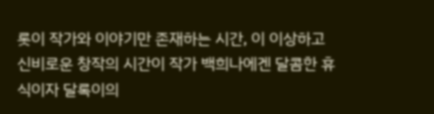롯이 작가와 이야기만 존재하는 시간, 이 이상하고 신비로운 창작의 시간이 작가 백희나에겐 달콤한 휴식이자 달록이의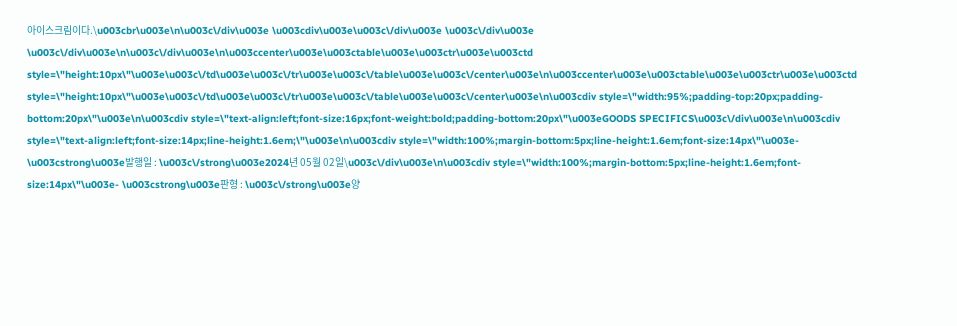아이스크림이다.\u003cbr\u003e\n\u003c\/div\u003e \u003cdiv\u003e\u003c\/div\u003e \u003c\/div\u003e \u003c\/div\u003e\n\u003c\/div\u003e\n\u003ccenter\u003e\u003ctable\u003e\u003ctr\u003e\u003ctd style=\"height:10px\"\u003e\u003c\/td\u003e\u003c\/tr\u003e\u003c\/table\u003e\u003c\/center\u003e\n\u003ccenter\u003e\u003ctable\u003e\u003ctr\u003e\u003ctd style=\"height:10px\"\u003e\u003c\/td\u003e\u003c\/tr\u003e\u003c\/table\u003e\u003c\/center\u003e\n\u003cdiv style=\"width:95%;padding-top:20px;padding-bottom:20px\"\u003e\n\u003cdiv style=\"text-align:left;font-size:16px;font-weight:bold;padding-bottom:20px\"\u003eGOODS SPECIFICS\u003c\/div\u003e\n\u003cdiv style=\"text-align:left;font-size:14px;line-height:1.6em;\"\u003e\n\u003cdiv style=\"width:100%;margin-bottom:5px;line-height:1.6em;font-size:14px\"\u003e- \u003cstrong\u003e발행일 : \u003c\/strong\u003e2024년 05월 02일\u003c\/div\u003e\n\u003cdiv style=\"width:100%;margin-bottom:5px;line-height:1.6em;font-size:14px\"\u003e- \u003cstrong\u003e판형 : \u003c\/strong\u003e양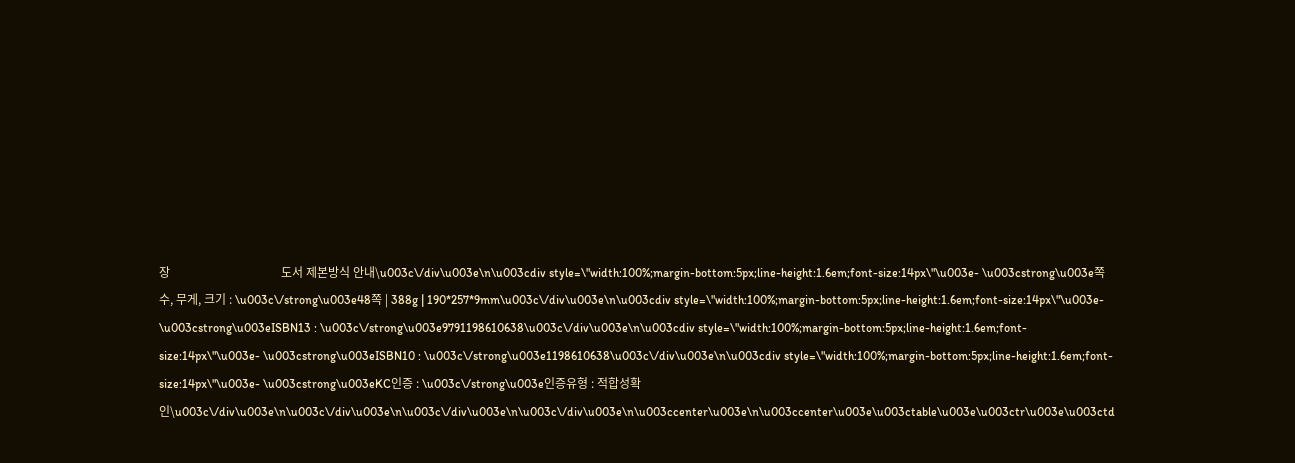장                                     도서 제본방식 안내\u003c\/div\u003e\n\u003cdiv style=\"width:100%;margin-bottom:5px;line-height:1.6em;font-size:14px\"\u003e- \u003cstrong\u003e쪽수, 무게, 크기 : \u003c\/strong\u003e48쪽 | 388g | 190*257*9mm\u003c\/div\u003e\n\u003cdiv style=\"width:100%;margin-bottom:5px;line-height:1.6em;font-size:14px\"\u003e- \u003cstrong\u003eISBN13 : \u003c\/strong\u003e9791198610638\u003c\/div\u003e\n\u003cdiv style=\"width:100%;margin-bottom:5px;line-height:1.6em;font-size:14px\"\u003e- \u003cstrong\u003eISBN10 : \u003c\/strong\u003e1198610638\u003c\/div\u003e\n\u003cdiv style=\"width:100%;margin-bottom:5px;line-height:1.6em;font-size:14px\"\u003e- \u003cstrong\u003eKC인증 : \u003c\/strong\u003e인증유형 : 적합성확인\u003c\/div\u003e\n\u003c\/div\u003e\n\u003c\/div\u003e\n\u003c\/div\u003e\n\u003ccenter\u003e\n\u003ccenter\u003e\u003ctable\u003e\u003ctr\u003e\u003ctd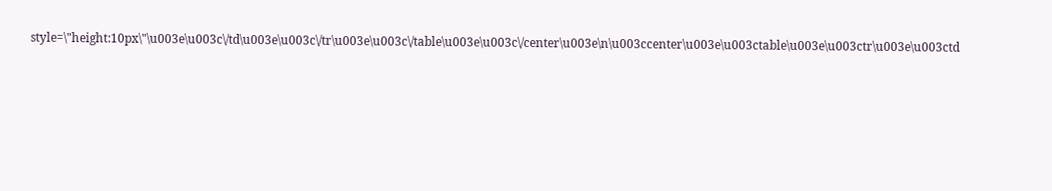style=\"height:10px\"\u003e\u003c\/td\u003e\u003c\/tr\u003e\u003c\/table\u003e\u003c\/center\u003e\n\u003ccenter\u003e\u003ctable\u003e\u003ctr\u003e\u003ctd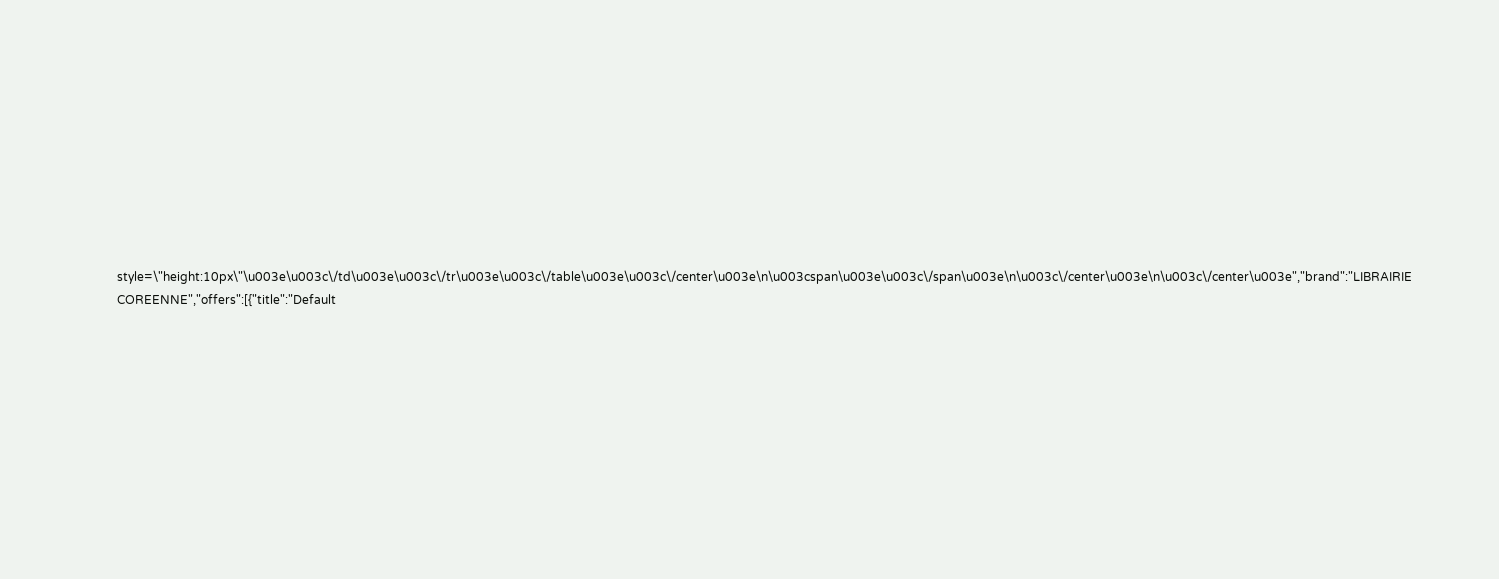style=\"height:10px\"\u003e\u003c\/td\u003e\u003c\/tr\u003e\u003c\/table\u003e\u003c\/center\u003e\n\u003cspan\u003e\u003c\/span\u003e\n\u003c\/center\u003e\n\u003c\/center\u003e","brand":"LIBRAIRIE COREENNE","offers":[{"title":"Default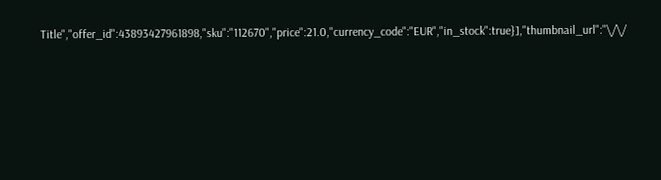Title","offer_id":43893427961898,"sku":"112670","price":21.0,"currency_code":"EUR","in_stock":true}],"thumbnail_url":"\/\/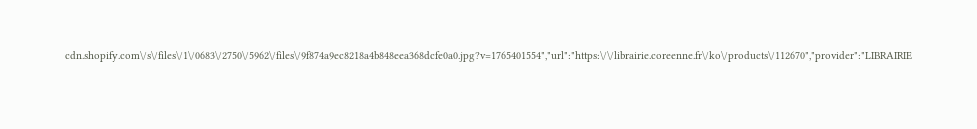cdn.shopify.com\/s\/files\/1\/0683\/2750\/5962\/files\/9f874a9ec8218a4b848eea368dcfe0a0.jpg?v=1765401554","url":"https:\/\/librairie.coreenne.fr\/ko\/products\/112670","provider":"LIBRAIRIE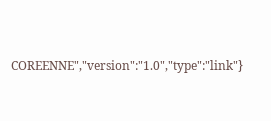COREENNE","version":"1.0","type":"link"}